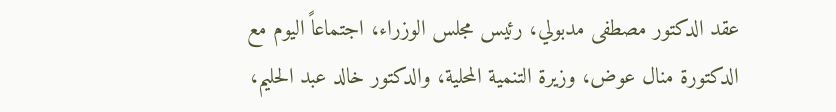عقد الدكتور مصطفى مدبولي، رئيس مجلس الوزراء، اجتماعاً اليوم مع الدكتورة منال عوض، وزيرة التنمية المحلية، والدكتور خالد عبد الحليم،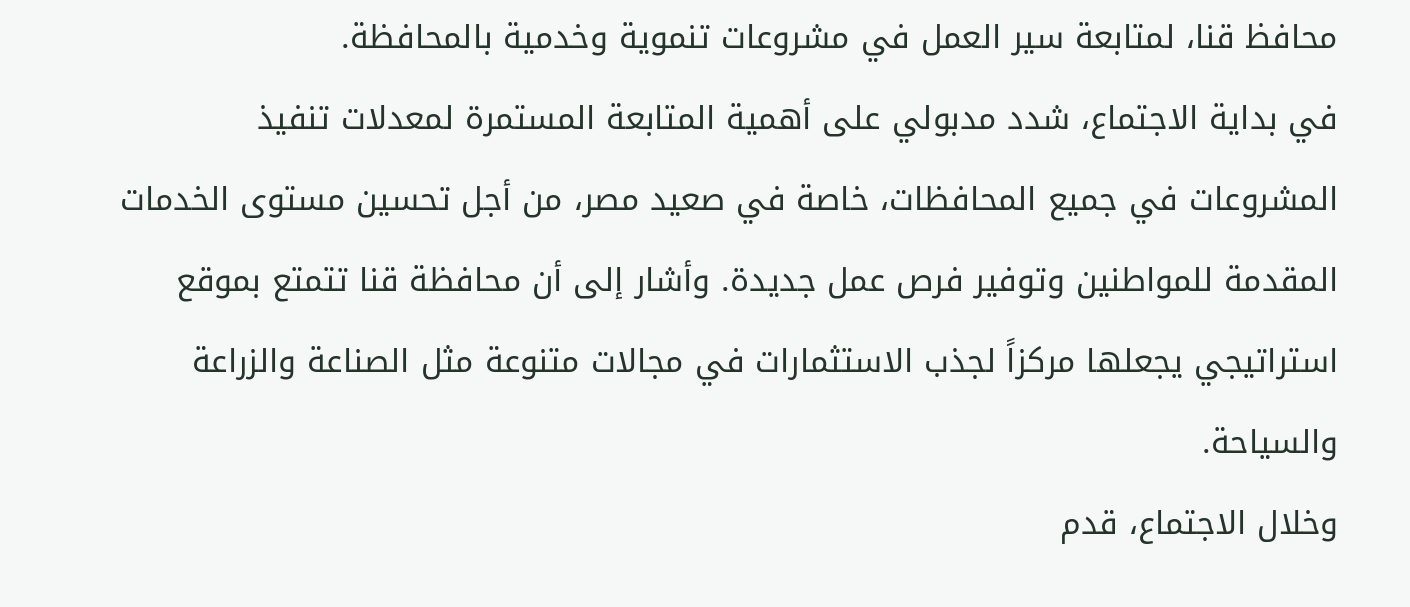محافظ قنا، لمتابعة سير العمل في مشروعات تنموية وخدمية بالمحافظة.
في بداية الاجتماع، شدد مدبولي على أهمية المتابعة المستمرة لمعدلات تنفيذ المشروعات في جميع المحافظات، خاصة في صعيد مصر، من أجل تحسين مستوى الخدمات المقدمة للمواطنين وتوفير فرص عمل جديدة. وأشار إلى أن محافظة قنا تتمتع بموقع استراتيجي يجعلها مركزاً لجذب الاستثمارات في مجالات متنوعة مثل الصناعة والزراعة والسياحة.
وخلال الاجتماع، قدم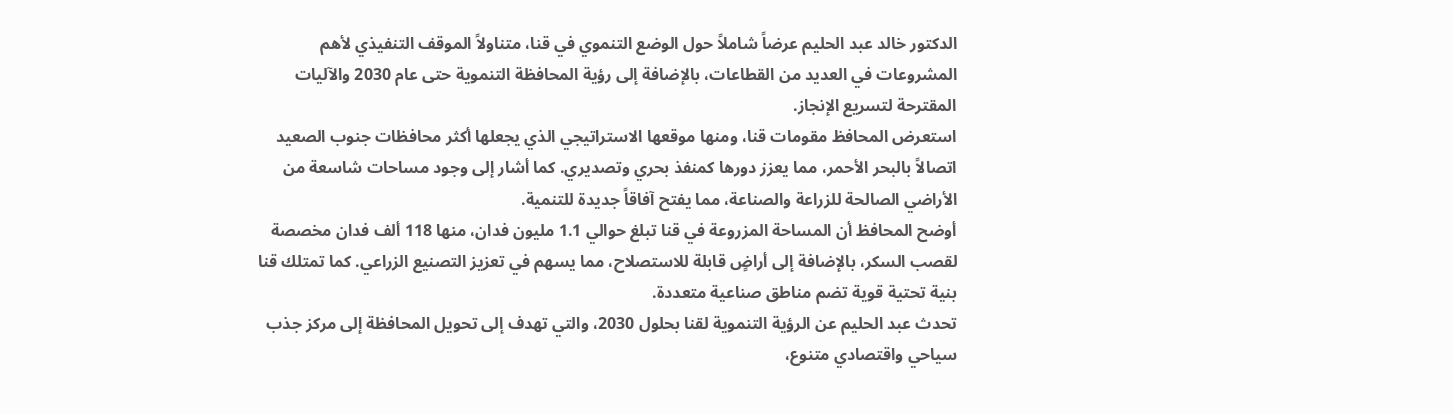الدكتور خالد عبد الحليم عرضاً شاملاً حول الوضع التنموي في قنا، متناولاً الموقف التنفيذي لأهم المشروعات في العديد من القطاعات، بالإضافة إلى رؤية المحافظة التنموية حتى عام 2030 والآليات المقترحة لتسريع الإنجاز.
استعرض المحافظ مقومات قنا، ومنها موقعها الاستراتيجي الذي يجعلها أكثر محافظات جنوب الصعيد اتصالاً بالبحر الأحمر، مما يعزز دورها كمنفذ بحري وتصديري. كما أشار إلى وجود مساحات شاسعة من الأراضي الصالحة للزراعة والصناعة، مما يفتح آفاقاً جديدة للتنمية.
أوضح المحافظ أن المساحة المزروعة في قنا تبلغ حوالي 1.1 مليون فدان، منها 118 ألف فدان مخصصة لقصب السكر، بالإضافة إلى أراضٍ قابلة للاستصلاح، مما يسهم في تعزيز التصنيع الزراعي. كما تمتلك قنا بنية تحتية قوية تضم مناطق صناعية متعددة.
تحدث عبد الحليم عن الرؤية التنموية لقنا بحلول 2030، والتي تهدف إلى تحويل المحافظة إلى مركز جذب سياحي واقتصادي متنوع،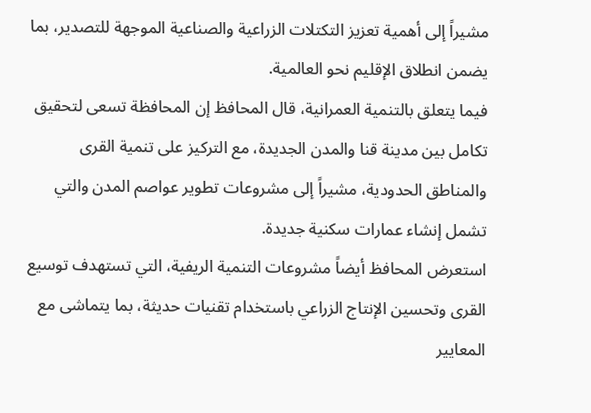مشيراً إلى أهمية تعزيز التكتلات الزراعية والصناعية الموجهة للتصدير، بما يضمن انطلاق الإقليم نحو العالمية.
فيما يتعلق بالتنمية العمرانية، قال المحافظ إن المحافظة تسعى لتحقيق تكامل بين مدينة قنا والمدن الجديدة، مع التركيز على تنمية القرى والمناطق الحدودية، مشيراً إلى مشروعات تطوير عواصم المدن والتي تشمل إنشاء عمارات سكنية جديدة.
استعرض المحافظ أيضاً مشروعات التنمية الريفية، التي تستهدف توسيع القرى وتحسين الإنتاج الزراعي باستخدام تقنيات حديثة، بما يتماشى مع المعايير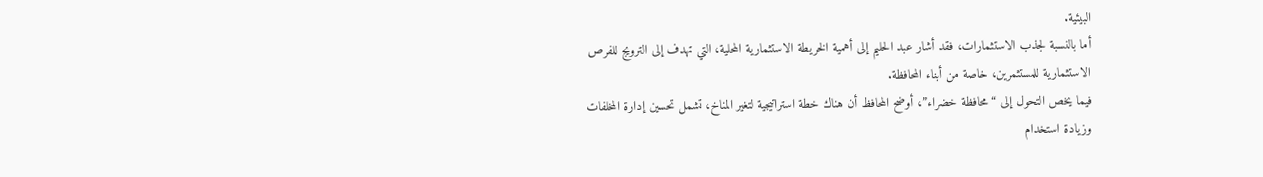البيئية.
أما بالنسبة لجذب الاستثمارات، فقد أشار عبد الحليم إلى أهمية الخريطة الاستثمارية المحلية، التي تهدف إلى الترويج للفرص الاستثمارية للمستثمرين، خاصة من أبناء المحافظة.
فيما يخص التحول إلى “محافظة خضراء”، أوضح المحافظ أن هناك خطة استراتيجية لتغير المناخ، تشمل تحسين إدارة المخلفات وزيادة استخدام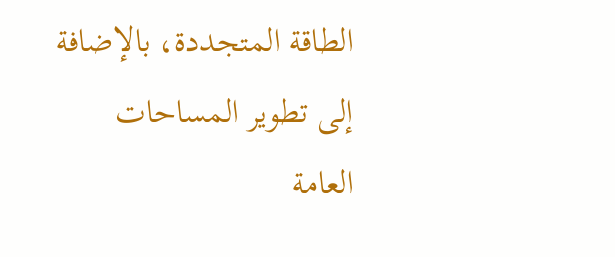الطاقة المتجددة، بالإضافة إلى تطوير المساحات العامة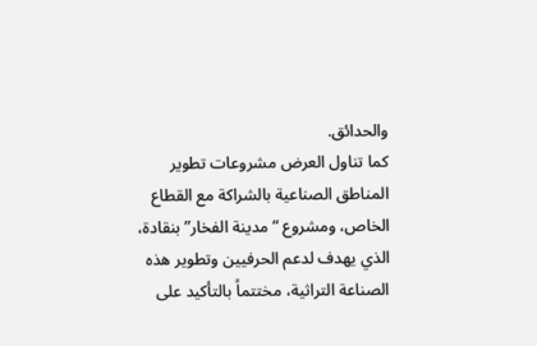والحدائق.
كما تناول العرض مشروعات تطوير المناطق الصناعية بالشراكة مع القطاع الخاص، ومشروع “مدينة الفخار” بنقادة، الذي يهدف لدعم الحرفيين وتطوير هذه الصناعة التراثية، مختتماً بالتأكيد على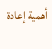أهمية إعادة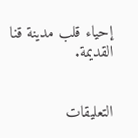إحياء قلب مدينة قنا القديمة.


التعليقات